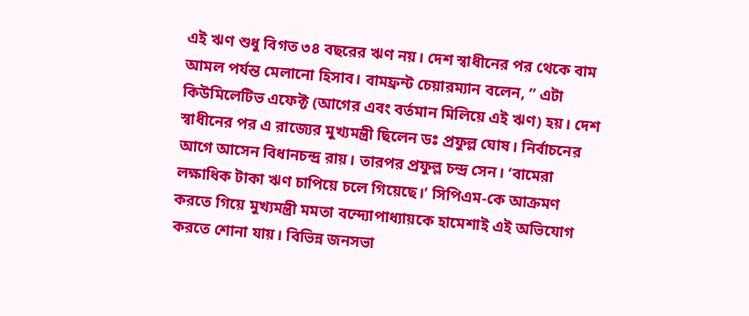এই ঋণ শুধু বিগত ৩৪ বছরের ঋণ নয়। দেশ স্বাধীনের পর থেকে বাম আমল পর্যন্ত মেলানো হিসাব। বামফ্রন্ট চেয়ারম্যান বলেন, ” এটা কিউমিলেটিভ এফেক্ট (আগের এবং বর্তমান মিলিয়ে এই ঋণ) হয়। দেশ স্বাধীনের পর এ রাজ্যের মুখ্যমন্ত্রী ছিলেন ডঃ প্রফুল্ল ঘোষ। নির্বাচনের আগে আসেন বিধানচন্দ্র রায়। তারপর প্রফুল্ল চন্দ্র সেন। ‘বামেরা লক্ষাধিক টাকা ঋণ চাপিয়ে চলে গিয়েছে।’ সিপিএম-কে আক্রমণ করতে গিয়ে মুখ্যমন্ত্রী মমতা বন্দ্যোপাধ্যায়কে হামেশাই এই অভিযোগ করতে শোনা যায়। বিভিন্ন জনসভা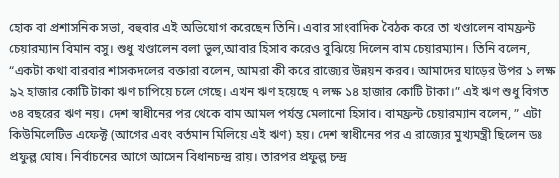হোক বা প্রশাসনিক সভা, বহুবার এই অভিযোগ করেছেন তিনি। এবার সাংবাদিক বৈঠক করে তা খণ্ডালেন বামফ্রন্ট চেয়ারম্যান বিমান বসু। শুধু খণ্ডালেন বলা ভুল,আবার হিসাব করেও বুঝিয়ে দিলেন বাম চেয়ারম্যান। তিনি বলেন, “একটা কথা বারবার শাসকদলের বক্তারা বলেন, আমরা কী করে রাজ্যের উন্নয়ন করব। আমাদের ঘাড়ের উপর ১ লক্ষ ৯২ হাজার কোটি টাকা ঋণ চাপিয়ে চলে গেছে। এখন ঋণ হয়েছে ৭ লক্ষ ১৪ হাজার কোটি টাকা।” এই ঋণ শুধু বিগত ৩৪ বছরের ঋণ নয়। দেশ স্বাধীনের পর থেকে বাম আমল পর্যন্ত মেলানো হিসাব। বামফ্রন্ট চেয়ারম্যান বলেন, ” এটা কিউমিলেটিভ এফেক্ট (আগের এবং বর্তমান মিলিয়ে এই ঋণ) হয়। দেশ স্বাধীনের পর এ রাজ্যের মুখ্যমন্ত্রী ছিলেন ডঃ প্রফুল্ল ঘোষ। নির্বাচনের আগে আসেন বিধানচন্দ্র রায়। তারপর প্রফুল্ল চন্দ্র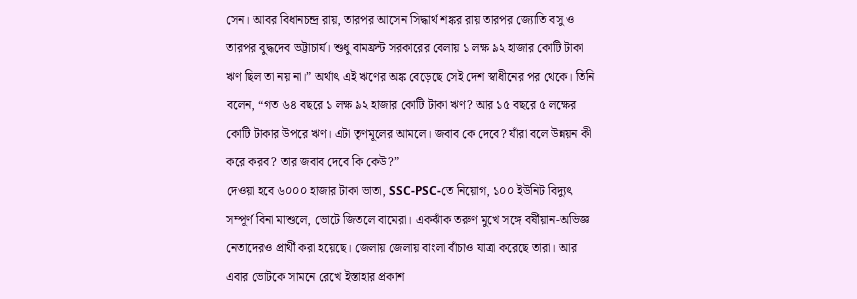সেন। আবর বিধানচন্দ্র রায়, তারপর আসেন সিদ্ধার্থ শঙ্কর রায় তারপর জ্যোতি বসু ও তারপর বুদ্ধদেব ভট্টাচার্য। শুধু বামফ্রন্ট সরকারের বেলায় ১ লক্ষ ৯২ হাজার কোটি টাকা ঋণ ছিল তা নয় না।” অর্থাৎ এই ঋণের অঙ্ক বেড়েছে সেই দেশ স্বাধীনের পর থেকে। তিনি বলেন, “গত ৬৪ বছরে ১ লক্ষ ৯২ হাজার কোটি টাকা ঋণ? আর ১৫ বছরে ৫ লক্ষের কোটি টাকার উপরে ঋণ। এটা তৃণমূলের আমলে। জবাব কে দেবে? যাঁরা বলে উন্নয়ন কী করে করব? তার জবাব দেবে কি কেউ?”
দেওয়া হবে ৬০০০ হাজার টাকা ভাতা, SSC-PSC-তে নিয়োগ, ১০০ ইউনিট বিদ্যুৎ সম্পূর্ণ বিনা মাশুলে, ভোটে জিতলে বামেরা। একঝাঁক তরুণ মুখে সঙ্গে বর্ষীয়ান-অভিজ্ঞ নেতাদেরও প্রার্থী করা হয়েছে। জেলায় জেলায় বাংলা বাঁচাও যাত্রা করেছে তারা। আর এবার ভোটকে সামনে রেখে ইস্তাহার প্রকাশ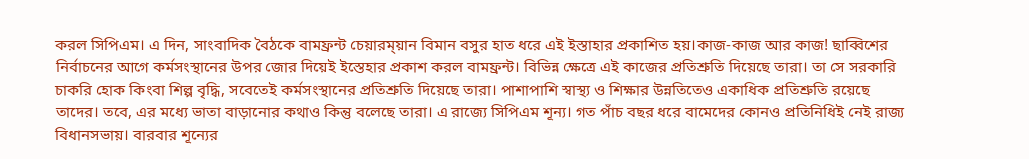করল সিপিএম। এ দিন, সাংবাদিক বৈঠকে বামফ্রন্ট চেয়ারম্য়ান বিমান বসুর হাত ধরে এই ইস্তাহার প্রকাশিত হয়।কাজ-কাজ আর কাজ! ছাব্বিশের নির্বাচনের আগে কর্মসংস্থানের উপর জোর দিয়েই ইস্তেহার প্রকাশ করল বামফ্রন্ট। বিভিন্ন ক্ষেত্রে এই কাজের প্রতিশ্রুতি দিয়েছে তারা। তা সে সরকারি চাকরি হোক কিংবা শিল্প বৃদ্ধি, সবেতেই কর্মসংস্থানের প্রতিশ্রুতি দিয়েছে তারা। পাশাপাশি স্বাস্থ্য ও শিক্ষার উন্নতিতেও একাধিক প্রতিশ্রুতি রয়েছে তাদের। তবে, এর মধ্যে ভাতা বাড়ানোর কথাও কিন্তু বলেছে তারা। এ রাজ্যে সিপিএম শূন্য। গত পাঁচ বছর ধরে বামেদের কোনও প্রতিনিধিই নেই রাজ্য বিধানসভায়। বারবার শূন্যের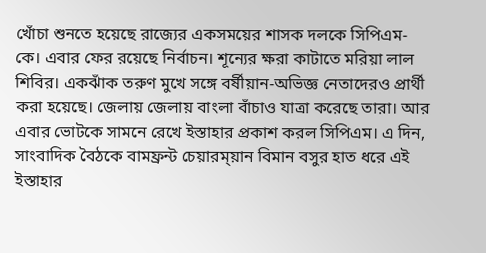খোঁচা শুনতে হয়েছে রাজ্যের একসময়ের শাসক দলকে সিপিএম-কে। এবার ফের রয়েছে নির্বাচন। শূন্যের ক্ষরা কাটাতে মরিয়া লাল শিবির। একঝাঁক তরুণ মুখে সঙ্গে বর্ষীয়ান-অভিজ্ঞ নেতাদেরও প্রার্থী করা হয়েছে। জেলায় জেলায় বাংলা বাঁচাও যাত্রা করেছে তারা। আর এবার ভোটকে সামনে রেখে ইস্তাহার প্রকাশ করল সিপিএম। এ দিন, সাংবাদিক বৈঠকে বামফ্রন্ট চেয়ারম্য়ান বিমান বসুর হাত ধরে এই ইস্তাহার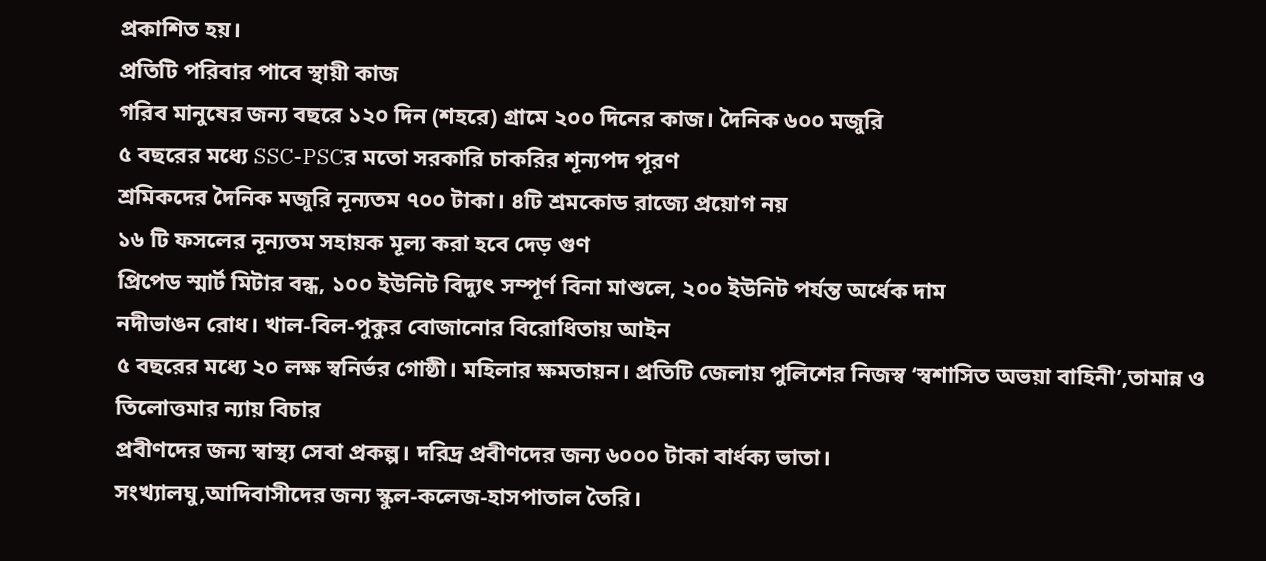প্রকাশিত হয়।
প্রতিটি পরিবার পাবে স্থায়ী কাজ
গরিব মানুষের জন্য বছরে ১২০ দিন (শহরে) গ্রামে ২০০ দিনের কাজ। দৈনিক ৬০০ মজুরি
৫ বছরের মধ্যে SSC-PSCর মতো সরকারি চাকরির শূন্যপদ পূরণ
শ্রমিকদের দৈনিক মজুরি নূন্যতম ৭০০ টাকা। ৪টি শ্রমকোড রাজ্যে প্রয়োগ নয়
১৬ টি ফসলের নূন্যতম সহায়ক মূল্য করা হবে দেড় গুণ
প্রিপেড স্মার্ট মিটার বন্ধ, ১০০ ইউনিট বিদ্যুৎ সম্পূর্ণ বিনা মাশুলে, ২০০ ইউনিট পর্যন্ত অর্ধেক দাম
নদীভাঙন রোধ। খাল-বিল-পুকুর বোজানোর বিরোধিতায় আইন
৫ বছরের মধ্যে ২০ লক্ষ স্বনির্ভর গোষ্ঠী। মহিলার ক্ষমতায়ন। প্রতিটি জেলায় পুলিশের নিজস্ব ‘স্বশাসিত অভয়া বাহিনী’,তামান্ন ও তিলোত্তমার ন্যায় বিচার
প্রবীণদের জন্য স্বাস্থ্য সেবা প্রকল্প। দরিদ্র প্রবীণদের জন্য ৬০০০ টাকা বার্ধক্য ভাতা।
সংখ্যালঘু,আদিবাসীদের জন্য স্কুল-কলেজ-হাসপাতাল তৈরি।